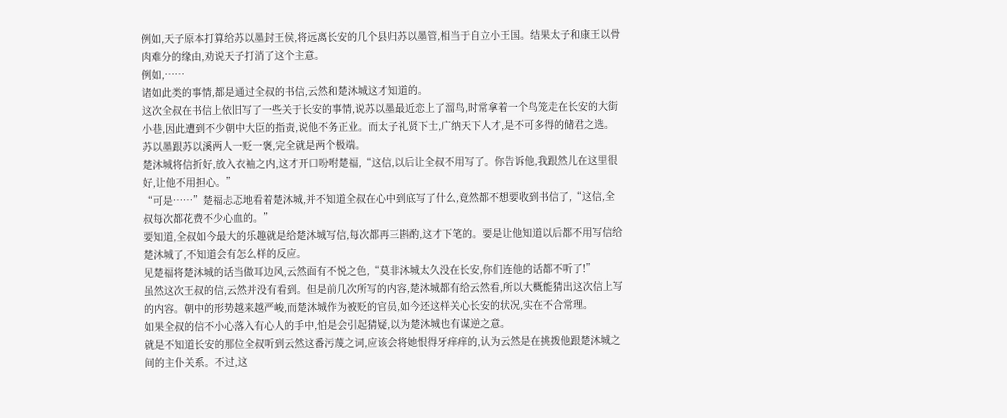例如,天子原本打算给苏以墨封王侯,将远离长安的几个县归苏以墨管,相当于自立小王国。结果太子和康王以骨肉难分的缘由,劝说天子打消了这个主意。
例如,……
诸如此类的事情,都是通过全叔的书信,云然和楚沐城这才知道的。
这次全叔在书信上依旧写了一些关于长安的事情,说苏以墨最近恋上了溜鸟,时常拿着一个鸟笼走在长安的大街小巷,因此遭到不少朝中大臣的指责,说他不务正业。而太子礼贤下士,广纳天下人才,是不可多得的储君之选。苏以墨跟苏以溪两人一贬一褒,完全就是两个极端。
楚沐城将信折好,放入衣袖之内,这才开口吩咐楚福,“这信,以后让全叔不用写了。你告诉他,我跟然儿在这里很好,让他不用担心。”
“可是……”楚福忐忑地看着楚沐城,并不知道全叔在心中到底写了什么,竟然都不想要收到书信了,“这信,全叔每次都花费不少心血的。”
要知道,全叔如今最大的乐趣就是给楚沐城写信,每次都再三斟酌,这才下笔的。要是让他知道以后都不用写信给楚沐城了,不知道会有怎么样的反应。
见楚福将楚沐城的话当做耳边风,云然面有不悦之色,“莫非沐城太久没在长安,你们连他的话都不听了!”
虽然这次王叔的信,云然并没有看到。但是前几次所写的内容,楚沐城都有给云然看,所以大概能猜出这次信上写的内容。朝中的形势越来越严峻,而楚沐城作为被贬的官员,如今还这样关心长安的状况,实在不合常理。
如果全叔的信不小心落入有心人的手中,怕是会引起猜疑,以为楚沐城也有谋逆之意。
就是不知道长安的那位全叔听到云然这番污蔑之词,应该会将她恨得牙痒痒的,认为云然是在挑拨他跟楚沐城之间的主仆关系。不过,这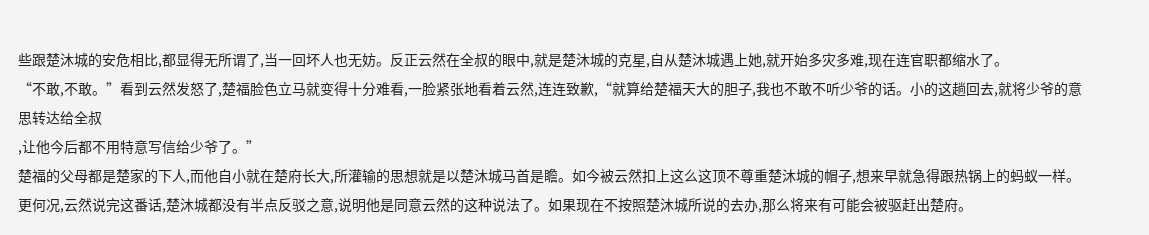些跟楚沐城的安危相比,都显得无所谓了,当一回坏人也无妨。反正云然在全叔的眼中,就是楚沐城的克星,自从楚沐城遇上她,就开始多灾多难,现在连官职都缩水了。
“不敢,不敢。”看到云然发怒了,楚福脸色立马就变得十分难看,一脸紧张地看着云然,连连致歉,“就算给楚福天大的胆子,我也不敢不听少爷的话。小的这趟回去,就将少爷的意思转达给全叔
,让他今后都不用特意写信给少爷了。”
楚福的父母都是楚家的下人,而他自小就在楚府长大,所灌输的思想就是以楚沐城马首是瞻。如今被云然扣上这么这顶不尊重楚沐城的帽子,想来早就急得跟热锅上的蚂蚁一样。
更何况,云然说完这番话,楚沐城都没有半点反驳之意,说明他是同意云然的这种说法了。如果现在不按照楚沐城所说的去办,那么将来有可能会被驱赶出楚府。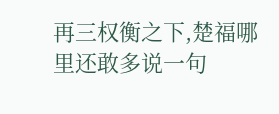再三权衡之下,楚福哪里还敢多说一句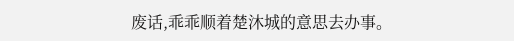废话,乖乖顺着楚沐城的意思去办事。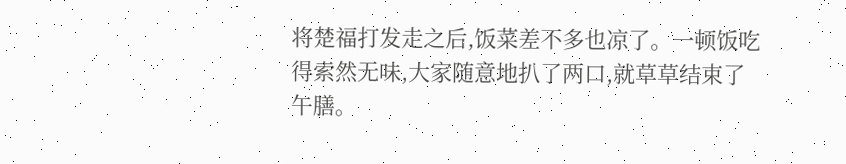将楚福打发走之后,饭菜差不多也凉了。一顿饭吃得索然无味,大家随意地扒了两口,就草草结束了午膳。